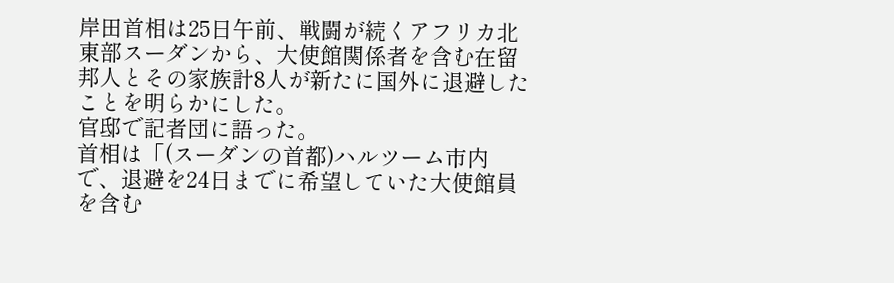岸田首相は25日午前、戦闘が続くアフリカ北東部スーダンから、大使館関係者を含む在留邦人とその家族計8人が新たに国外に退避したことを明らかにした。
官邸で記者団に語った。
首相は「(スーダンの首都)ハルツーム市内で、退避を24日までに希望していた大使館員を含む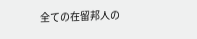全ての在留邦人の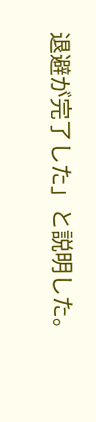退避が完了した」と説明した。